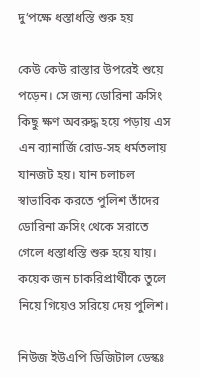দু’পক্ষে ধস্তাধস্তি শুরু হয়

কেউ কেউ রাস্তার উপরেই শুয়ে পড়েন। সে জন্য ডোরিনা ক্রসিং কিছু ক্ষণ অবরুদ্ধ হয়ে পড়ায় এস এন ব্যানার্জি রোড-সহ ধর্মতলায় যানজট হয়। যান চলাচল স্বাভাবিক করতে পুলিশ তাঁদের ডোরিনা ক্রসিং থেকে সরাতে গেলে ধস্তাধস্তি শুরু হয়ে যায়। কয়েক জন চাকরিপ্রার্থীকে তুলে নিয়ে গিয়েও সরিয়ে দেয় পুলিশ।

নিউজ ইউএপি ডিজিটাল ডেস্কঃ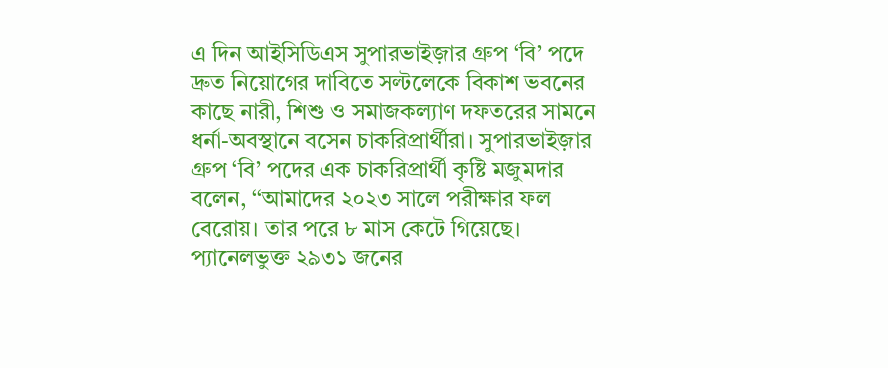এ দিন আইসিডিএস সুপারভাইজ়ার গ্রুপ ‘বি’ পদে দ্রুত নিয়োগের দাবিতে সল্টলেকে বিকাশ ভবনের কাছে নারী, শিশু ও সমাজকল্যাণ দফতরের সামনে ধর্না-অবস্থানে বসেন চাকরিপ্রার্থীরা। সুপারভাইজ়ার গ্রুপ ‘বি’ পদের এক চাকরিপ্রার্থী কৃষ্টি মজুমদার বলেন, ‘‘আমাদের ২০২৩ সালে পরীক্ষার ফল বেরোয়। তার পরে ৮ মাস কেটে গিয়েছে। প্যানেলভুক্ত ২৯৩১ জনের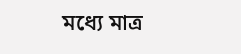মধ্যে মাত্র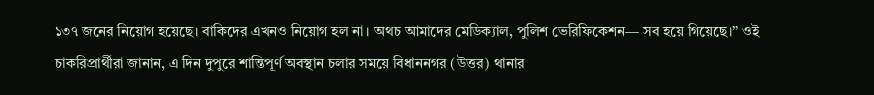১৩৭ জনের নিয়োগ হয়েছে। বাকিদের এখনও নিয়োগ হল না। অথচ আমাদের মেডিক্যাল, পুলিশ ভেরিফিকেশন— সব হয়ে গিয়েছে।’’ ওই চাকরিপ্রার্থীরা জানান, এ দিন দুপুরে শান্তিপূর্ণ অবস্থান চলার সময়ে বিধাননগর (উত্তর) থানার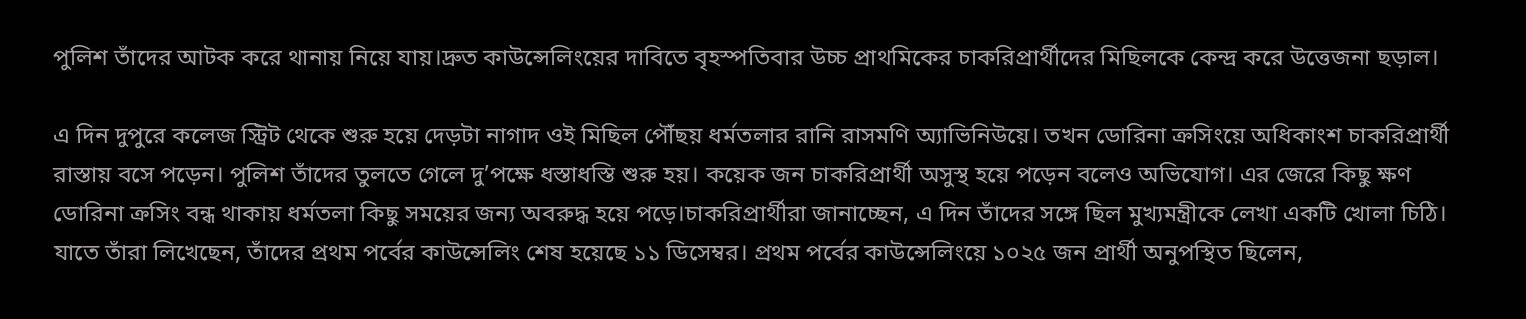পুলিশ তাঁদের আটক করে থানায় নিয়ে যায়।দ্রুত কাউন্সেলিংয়ের দাবিতে বৃহস্পতিবার উচ্চ প্রাথমিকের চাকরিপ্রার্থীদের মিছিলকে কেন্দ্র করে উত্তেজনা ছড়াল।

এ দিন দুপুরে কলেজ স্ট্রিট থেকে শুরু হয়ে দেড়টা নাগাদ ওই মিছিল পৌঁছয় ধর্মতলার রানি রাসমণি অ্যাভিনিউয়ে। তখন ডোরিনা ক্রসিংয়ে অধিকাংশ চাকরিপ্রার্থী রাস্তায় বসে পড়েন। পুলিশ তাঁদের তুলতে গেলে দু’পক্ষে ধস্তাধস্তি শুরু হয়। কয়েক জন চাকরিপ্রার্থী অসুস্থ হয়ে পড়েন বলেও অভিযোগ। এর জেরে কিছু ক্ষণ ডোরিনা ক্রসিং বন্ধ থাকায় ধর্মতলা কিছু সময়ের জন্য অবরুদ্ধ হয়ে পড়ে।চাকরিপ্রার্থীরা জানাচ্ছেন, এ দিন তাঁদের সঙ্গে ছিল মুখ্যমন্ত্রীকে লেখা একটি খোলা চিঠি। যাতে তাঁরা লিখেছেন, তাঁদের প্রথম পর্বের কাউন্সেলিং শেষ হয়েছে ১১ ডিসেম্বর। প্রথম পর্বের কাউন্সেলিংয়ে ১০২৫ জন প্রার্থী অনুপস্থিত ছিলেন,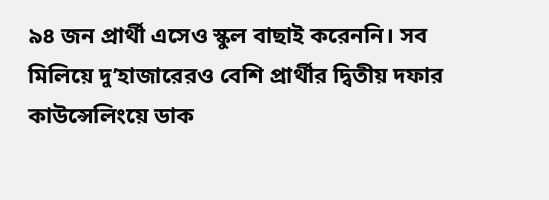৯৪ জন প্রার্থী এসেও স্কুল বাছাই করেননি। সব মিলিয়ে দু’হাজারেরও বেশি প্রার্থীর দ্বিতীয় দফার কাউন্সেলিংয়ে ডাক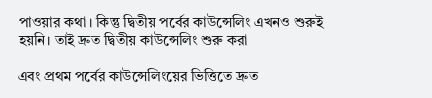পাওয়ার কথা। কিন্তু দ্বিতীয় পর্বের কাউন্সেলিং এখনও শুরুই হয়নি। তাই দ্রুত দ্বিতীয় কাউন্সেলিং শুরু করা

এবং প্রথম পর্বের কাউন্সেলিংয়ের ভিত্তিতে দ্রুত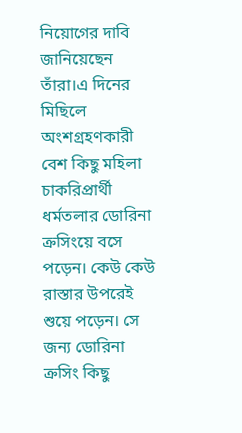নিয়োগের দাবি জানিয়েছেন তাঁরা।এ দিনের মিছিলে অংশগ্রহণকারী বেশ কিছু মহিলা চাকরিপ্রার্থী ধর্মতলার ডোরিনা ক্রসিংয়ে বসে পড়েন। কেউ কেউ রাস্তার উপরেই শুয়ে পড়েন। সে জন্য ডোরিনা ক্রসিং কিছু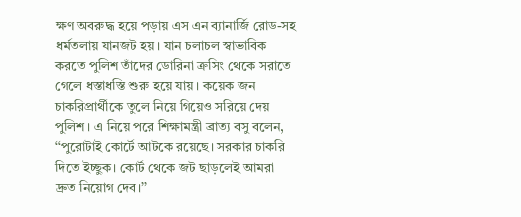ক্ষণ অবরুদ্ধ হয়ে পড়ায় এস এন ব্যানার্জি রোড-সহ ধর্মতলায় যানজট হয়। যান চলাচল স্বাভাবিক করতে পুলিশ তাঁদের ডোরিনা ক্রসিং থেকে সরাতে গেলে ধস্তাধস্তি শুরু হয়ে যায়। কয়েক জন চাকরিপ্রার্থীকে তুলে নিয়ে গিয়েও সরিয়ে দেয় পুলিশ। এ নিয়ে পরে শিক্ষামন্ত্রী ব্রাত্য বসু বলেন, ‘‘পুরোটাই কোর্টে আটকে রয়েছে। সরকার চাকরি দিতে ইচ্ছুক। কোর্ট থেকে জট ছাড়লেই আমরা দ্রুত নিয়োগ দেব।’’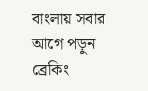বাংলায় সবার আগে পড়ুন ব্রেকিং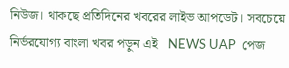নিউজ। থাকছে প্রতিদিনের খবরের লাইভ আপডেট। সবচেয়ে নির্ভরযোগ্য বাংলা খবর পড়ুন এই   NEWS UAP  পেজ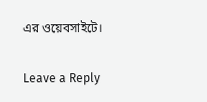এর ওয়েবসাইটে।

Leave a Reply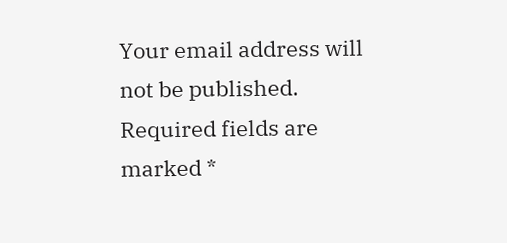Your email address will not be published. Required fields are marked *